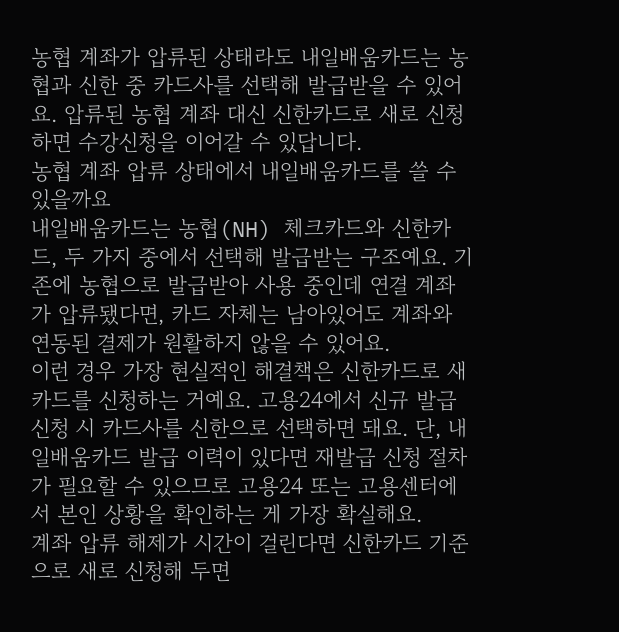농협 계좌가 압류된 상태라도 내일배움카드는 농협과 신한 중 카드사를 선택해 발급받을 수 있어요. 압류된 농협 계좌 대신 신한카드로 새로 신청하면 수강신청을 이어갈 수 있답니다.
농협 계좌 압류 상태에서 내일배움카드를 쓸 수 있을까요
내일배움카드는 농협(NH) 체크카드와 신한카드, 두 가지 중에서 선택해 발급받는 구조예요. 기존에 농협으로 발급받아 사용 중인데 연결 계좌가 압류됐다면, 카드 자체는 남아있어도 계좌와 연동된 결제가 원활하지 않을 수 있어요.
이런 경우 가장 현실적인 해결책은 신한카드로 새 카드를 신청하는 거예요. 고용24에서 신규 발급 신청 시 카드사를 신한으로 선택하면 돼요. 단, 내일배움카드 발급 이력이 있다면 재발급 신청 절차가 필요할 수 있으므로 고용24 또는 고용센터에서 본인 상황을 확인하는 게 가장 확실해요.
계좌 압류 해제가 시간이 걸린다면 신한카드 기준으로 새로 신청해 두면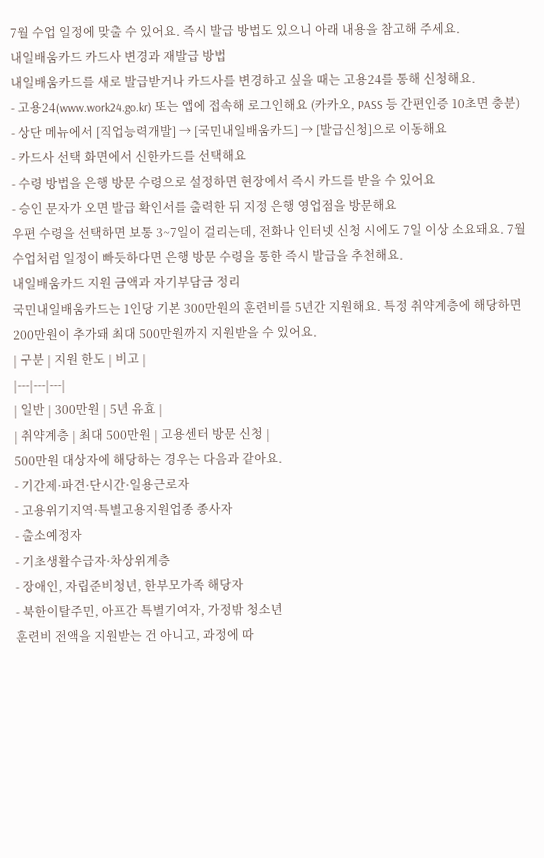7월 수업 일정에 맞출 수 있어요. 즉시 발급 방법도 있으니 아래 내용을 참고해 주세요.
내일배움카드 카드사 변경과 재발급 방법
내일배움카드를 새로 발급받거나 카드사를 변경하고 싶을 때는 고용24를 통해 신청해요.
- 고용24(www.work24.go.kr) 또는 앱에 접속해 로그인해요 (카카오, PASS 등 간편인증 10초면 충분)
- 상단 메뉴에서 [직업능력개발] → [국민내일배움카드] → [발급신청]으로 이동해요
- 카드사 선택 화면에서 신한카드를 선택해요
- 수령 방법을 은행 방문 수령으로 설정하면 현장에서 즉시 카드를 받을 수 있어요
- 승인 문자가 오면 발급 확인서를 출력한 뒤 지정 은행 영업점을 방문해요
우편 수령을 선택하면 보통 3~7일이 걸리는데, 전화나 인터넷 신청 시에도 7일 이상 소요돼요. 7월 수업처럼 일정이 빠듯하다면 은행 방문 수령을 통한 즉시 발급을 추천해요.
내일배움카드 지원 금액과 자기부담금 정리
국민내일배움카드는 1인당 기본 300만원의 훈련비를 5년간 지원해요. 특정 취약계층에 해당하면 200만원이 추가돼 최대 500만원까지 지원받을 수 있어요.
| 구분 | 지원 한도 | 비고 |
|---|---|---|
| 일반 | 300만원 | 5년 유효 |
| 취약계층 | 최대 500만원 | 고용센터 방문 신청 |
500만원 대상자에 해당하는 경우는 다음과 같아요.
- 기간제·파견·단시간·일용근로자
- 고용위기지역·특별고용지원업종 종사자
- 출소예정자
- 기초생활수급자·차상위계층
- 장애인, 자립준비청년, 한부모가족 해당자
- 북한이탈주민, 아프간 특별기여자, 가정밖 청소년
훈련비 전액을 지원받는 건 아니고, 과정에 따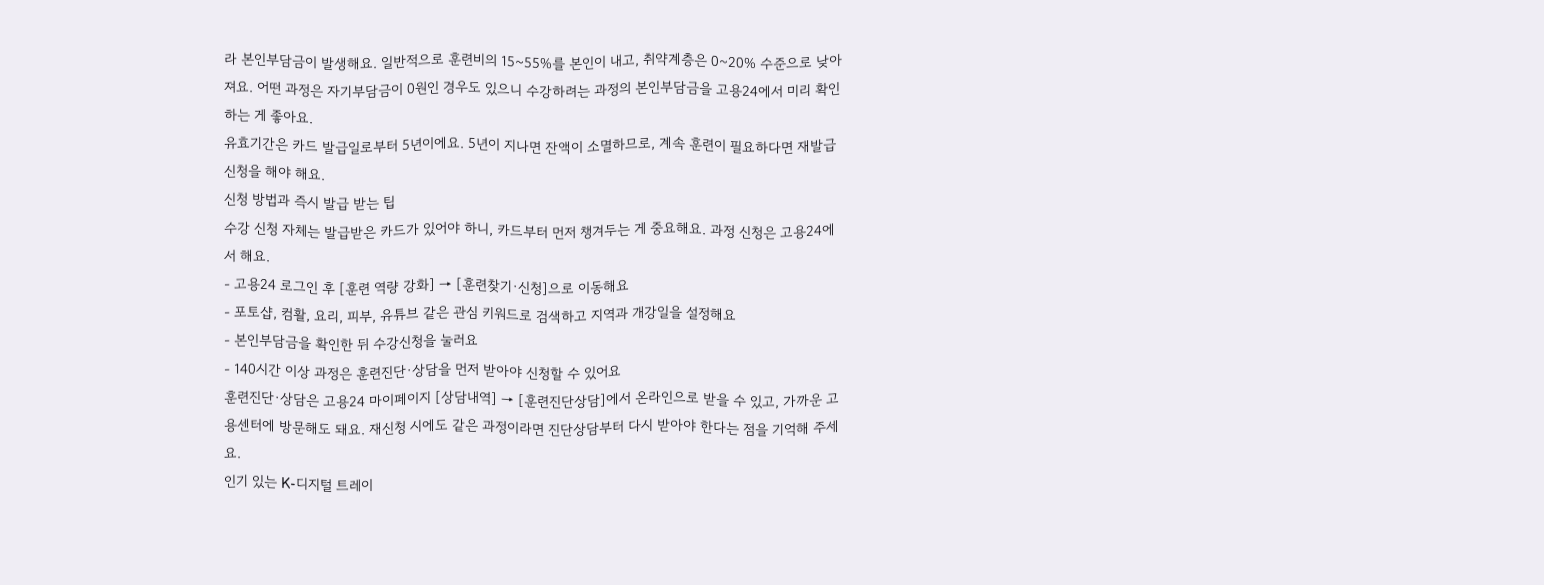라 본인부담금이 발생해요. 일반적으로 훈련비의 15~55%를 본인이 내고, 취약계층은 0~20% 수준으로 낮아져요. 어떤 과정은 자기부담금이 0원인 경우도 있으니 수강하려는 과정의 본인부담금을 고용24에서 미리 확인하는 게 좋아요.
유효기간은 카드 발급일로부터 5년이에요. 5년이 지나면 잔액이 소멸하므로, 계속 훈련이 필요하다면 재발급 신청을 해야 해요.
신청 방법과 즉시 발급 받는 팁
수강 신청 자체는 발급받은 카드가 있어야 하니, 카드부터 먼저 챙겨두는 게 중요해요. 과정 신청은 고용24에서 해요.
- 고용24 로그인 후 [훈련 역량 강화] → [훈련찾기·신청]으로 이동해요
- 포토샵, 컴활, 요리, 피부, 유튜브 같은 관심 키워드로 검색하고 지역과 개강일을 설정해요
- 본인부담금을 확인한 뒤 수강신청을 눌러요
- 140시간 이상 과정은 훈련진단·상담을 먼저 받아야 신청할 수 있어요
훈련진단·상담은 고용24 마이페이지 [상담내역] → [훈련진단상담]에서 온라인으로 받을 수 있고, 가까운 고용센터에 방문해도 돼요. 재신청 시에도 같은 과정이라면 진단상담부터 다시 받아야 한다는 점을 기억해 주세요.
인기 있는 K-디지털 트레이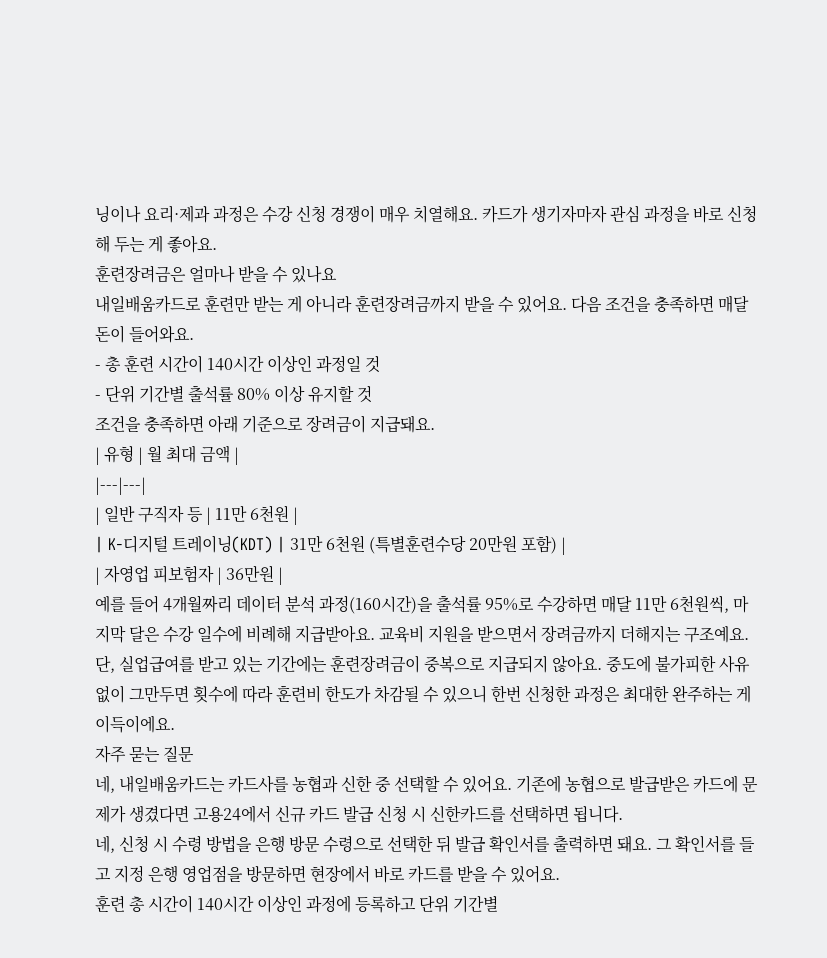닝이나 요리·제과 과정은 수강 신청 경쟁이 매우 치열해요. 카드가 생기자마자 관심 과정을 바로 신청해 두는 게 좋아요.
훈련장려금은 얼마나 받을 수 있나요
내일배움카드로 훈련만 받는 게 아니라 훈련장려금까지 받을 수 있어요. 다음 조건을 충족하면 매달 돈이 들어와요.
- 총 훈련 시간이 140시간 이상인 과정일 것
- 단위 기간별 출석률 80% 이상 유지할 것
조건을 충족하면 아래 기준으로 장려금이 지급돼요.
| 유형 | 월 최대 금액 |
|---|---|
| 일반 구직자 등 | 11만 6천원 |
| K-디지털 트레이닝(KDT) | 31만 6천원 (특별훈련수당 20만원 포함) |
| 자영업 피보험자 | 36만원 |
예를 들어 4개월짜리 데이터 분석 과정(160시간)을 출석률 95%로 수강하면 매달 11만 6천원씩, 마지막 달은 수강 일수에 비례해 지급받아요. 교육비 지원을 받으면서 장려금까지 더해지는 구조예요.
단, 실업급여를 받고 있는 기간에는 훈련장려금이 중복으로 지급되지 않아요. 중도에 불가피한 사유 없이 그만두면 횟수에 따라 훈련비 한도가 차감될 수 있으니 한번 신청한 과정은 최대한 완주하는 게 이득이에요.
자주 묻는 질문
네, 내일배움카드는 카드사를 농협과 신한 중 선택할 수 있어요. 기존에 농협으로 발급받은 카드에 문제가 생겼다면 고용24에서 신규 카드 발급 신청 시 신한카드를 선택하면 됩니다.
네, 신청 시 수령 방법을 은행 방문 수령으로 선택한 뒤 발급 확인서를 출력하면 돼요. 그 확인서를 들고 지정 은행 영업점을 방문하면 현장에서 바로 카드를 받을 수 있어요.
훈련 총 시간이 140시간 이상인 과정에 등록하고 단위 기간별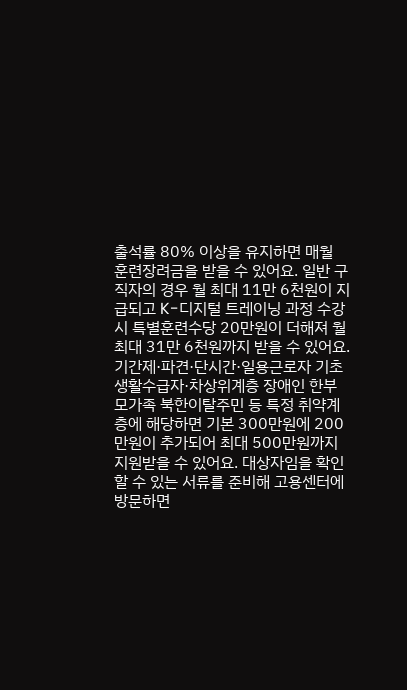출석률 80% 이상을 유지하면 매월 훈련장려금을 받을 수 있어요. 일반 구직자의 경우 월 최대 11만 6천원이 지급되고 K-디지털 트레이닝 과정 수강 시 특별훈련수당 20만원이 더해져 월 최대 31만 6천원까지 받을 수 있어요.
기간제·파견·단시간·일용근로자 기초생활수급자·차상위계층 장애인 한부모가족 북한이탈주민 등 특정 취약계층에 해당하면 기본 300만원에 200만원이 추가되어 최대 500만원까지 지원받을 수 있어요. 대상자임을 확인할 수 있는 서류를 준비해 고용센터에 방문하면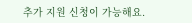추가 지원 신청이 가능해요.